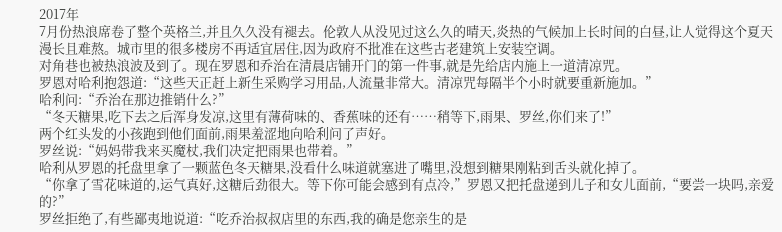2017年
7月份热浪席卷了整个英格兰,并且久久没有褪去。伦敦人从没见过这么久的晴天,炎热的气候加上长时间的白昼,让人觉得这个夏天漫长且难熬。城市里的很多楼房不再适宜居住,因为政府不批准在这些古老建筑上安装空调。
对角巷也被热浪波及到了。现在罗恩和乔治在清晨店铺开门的第一件事,就是先给店内施上一道清凉咒。
罗恩对哈利抱怨道:“这些天正赶上新生采购学习用品,人流量非常大。清凉咒每隔半个小时就要重新施加。”
哈利问:“乔治在那边推销什么?”
“冬天糖果,吃下去之后浑身发凉,这里有薄荷味的、香蕉味的还有……稍等下,雨果、罗丝,你们来了!”
两个红头发的小孩跑到他们面前,雨果羞涩地向哈利问了声好。
罗丝说:“妈妈带我来买魔杖,我们决定把雨果也带着。”
哈利从罗恩的托盘里拿了一颗蓝色冬天糖果,没看什么味道就塞进了嘴里,没想到糖果刚粘到舌头就化掉了。
“你拿了雪花味道的,运气真好,这糖后劲很大。等下你可能会感到有点冷,”罗恩又把托盘递到儿子和女儿面前,“要尝一块吗,亲爱的?”
罗丝拒绝了,有些鄙夷地说道:“吃乔治叔叔店里的东西,我的确是您亲生的是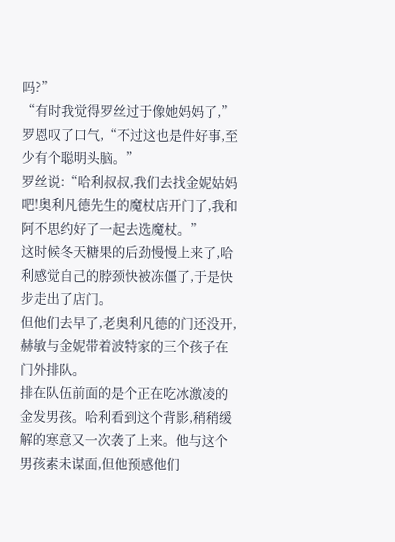吗?”
“有时我觉得罗丝过于像她妈妈了,”罗恩叹了口气,“不过这也是件好事,至少有个聪明头脑。”
罗丝说:“哈利叔叔,我们去找金妮姑妈吧!奥利凡德先生的魔杖店开门了,我和阿不思约好了一起去选魔杖。”
这时候冬天糖果的后劲慢慢上来了,哈利感觉自己的脖颈快被冻僵了,于是快步走出了店门。
但他们去早了,老奥利凡德的门还没开,赫敏与金妮带着波特家的三个孩子在门外排队。
排在队伍前面的是个正在吃冰激凌的金发男孩。哈利看到这个背影,稍稍缓解的寒意又一次袭了上来。他与这个男孩素未谋面,但他预感他们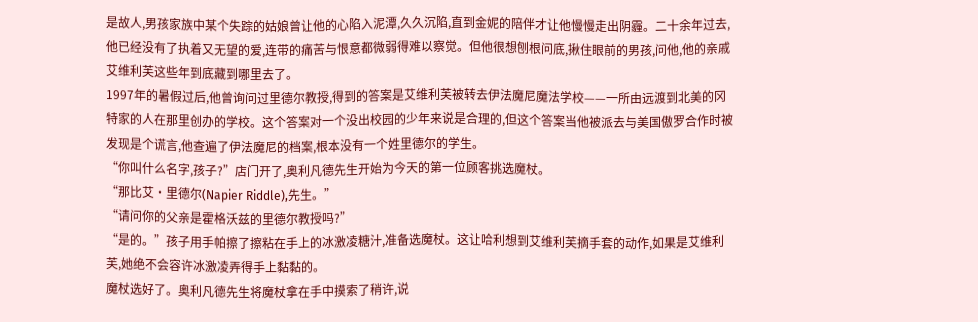是故人,男孩家族中某个失踪的姑娘曾让他的心陷入泥潭,久久沉陷,直到金妮的陪伴才让他慢慢走出阴霾。二十余年过去,他已经没有了执着又无望的爱,连带的痛苦与恨意都微弱得难以察觉。但他很想刨根问底,揪住眼前的男孩,问他,他的亲戚艾维利芙这些年到底藏到哪里去了。
1997年的暑假过后,他曾询问过里德尔教授,得到的答案是艾维利芙被转去伊法魔尼魔法学校——一所由远渡到北美的冈特家的人在那里创办的学校。这个答案对一个没出校园的少年来说是合理的,但这个答案当他被派去与美国傲罗合作时被发现是个谎言,他查遍了伊法魔尼的档案,根本没有一个姓里德尔的学生。
“你叫什么名字,孩子?”店门开了,奥利凡德先生开始为今天的第一位顾客挑选魔杖。
“那比艾·里德尔(Napier Riddle),先生。”
“请问你的父亲是霍格沃兹的里德尔教授吗?”
“是的。”孩子用手帕擦了擦粘在手上的冰激凌糖汁,准备选魔杖。这让哈利想到艾维利芙摘手套的动作,如果是艾维利芙,她绝不会容许冰激凌弄得手上黏黏的。
魔杖选好了。奥利凡德先生将魔杖拿在手中摸索了稍许,说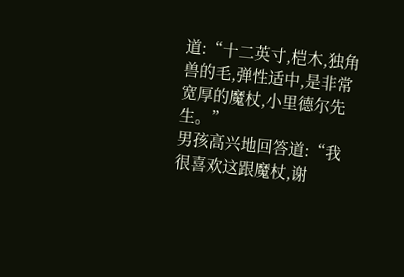道:“十二英寸,桤木,独角兽的毛,弹性适中,是非常宽厚的魔杖,小里德尔先生。”
男孩高兴地回答道:“我很喜欢这跟魔杖,谢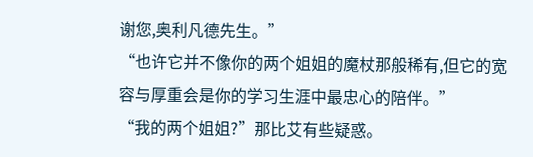谢您,奥利凡德先生。”
“也许它并不像你的两个姐姐的魔杖那般稀有,但它的宽容与厚重会是你的学习生涯中最忠心的陪伴。”
“我的两个姐姐?”那比艾有些疑惑。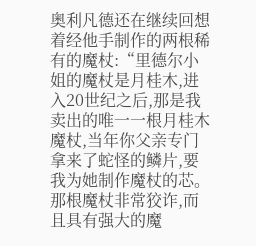奥利凡德还在继续回想着经他手制作的两根稀有的魔杖:“里德尔小姐的魔杖是月桂木,进入20世纪之后,那是我卖出的唯一一根月桂木魔杖,当年你父亲专门拿来了蛇怪的鳞片,要我为她制作魔杖的芯。那根魔杖非常狡诈,而且具有强大的魔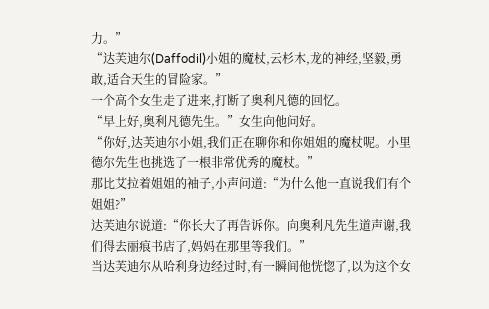力。”
“达芙迪尔(Daffodil)小姐的魔杖,云杉木,龙的神经,坚毅,勇敢,适合天生的冒险家。”
一个高个女生走了进来,打断了奥利凡德的回忆。
“早上好,奥利凡德先生。”女生向他问好。
“你好,达芙迪尔小姐,我们正在聊你和你姐姐的魔杖呢。小里德尔先生也挑选了一根非常优秀的魔杖。”
那比艾拉着姐姐的袖子,小声问道:“为什么他一直说我们有个姐姐?”
达芙迪尔说道:“你长大了再告诉你。向奥利凡先生道声谢,我们得去丽痕书店了,妈妈在那里等我们。”
当达芙迪尔从哈利身边经过时,有一瞬间他恍惚了,以为这个女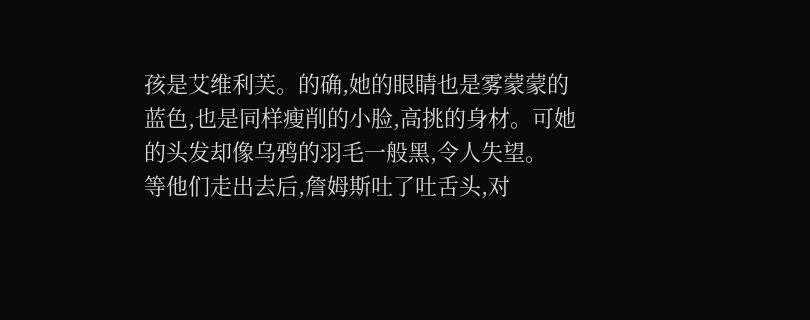孩是艾维利芙。的确,她的眼睛也是雾蒙蒙的蓝色,也是同样瘦削的小脸,高挑的身材。可她的头发却像乌鸦的羽毛一般黑,令人失望。
等他们走出去后,詹姆斯吐了吐舌头,对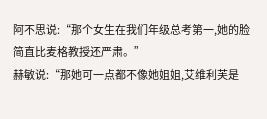阿不思说:“那个女生在我们年级总考第一,她的脸简直比麦格教授还严肃。”
赫敏说:“那她可一点都不像她姐姐,艾维利芙是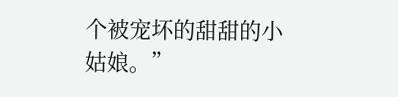个被宠坏的甜甜的小姑娘。”